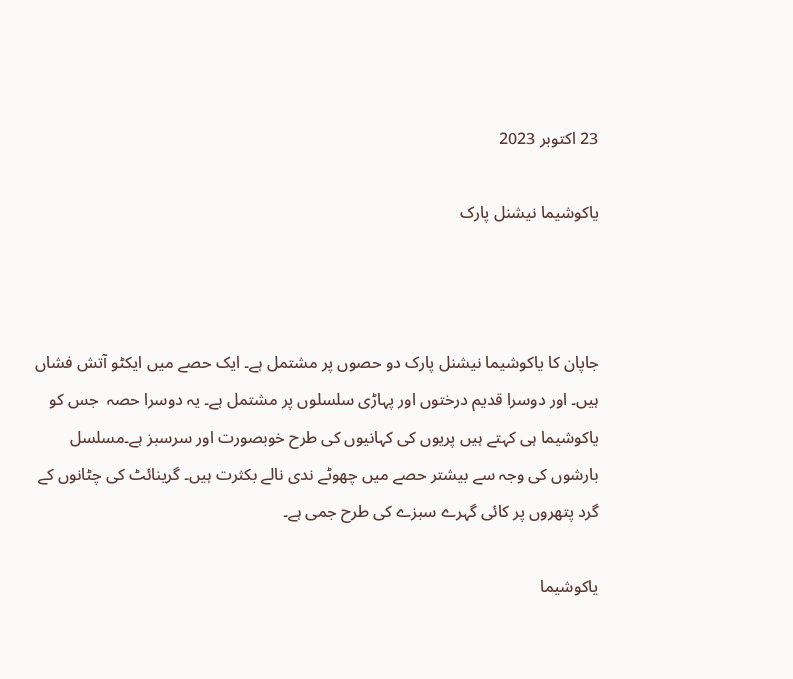23 اکتوبر 2023

یاکوشیما نیشنل پارک



جاپان کا یاکوشیما نیشنل پارک دو حصوں پر مشتمل ہے۔ ایک حصے میں ایکٹو آتش فشاں ہیں۔ اور دوسرا قدیم درختوں اور پہاڑی سلسلوں پر مشتمل ہے۔ یہ دوسرا حصہ  جس کو یاکوشیما ہی کہتے ہیں پریوں کی کہانیوں کی طرح خوبصورت اور سرسبز ہے۔مسلسل بارشوں کی وجہ سے بیشتر حصے میں چھوٹے ندی نالے بکثرت ہیں۔ گرینائٹ کی چٹانوں کے گرد پتھروں پر کائی گہرے سبزے کی طرح جمی ہے۔

یاکوشیما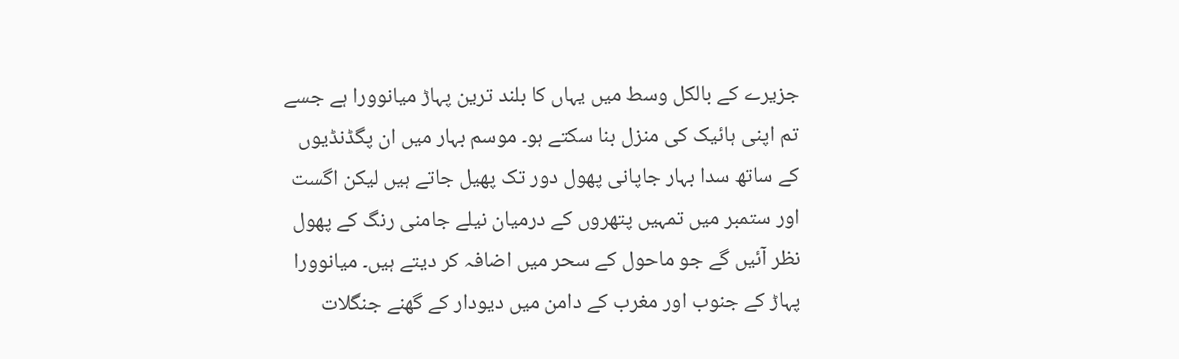جزیرے کے بالکل وسط میں یہاں کا بلند ترین پہاڑ میانوورا ہے جسے تم اپنی ہائیک کی منزل بنا سکتے ہو۔ موسم بہار میں ان پگڈنڈیوں کے ساتھ سدا بہار جاپانی پھول دور تک پھیل جاتے ہیں لیکن اگست اور ستمبر میں تمہیں پتھروں کے درمیان نیلے جامنی رنگ کے پھول نظر آئیں گے جو ماحول کے سحر میں اضافہ کر دیتے ہیں۔ میانوورا پہاڑ کے جنوب اور مغرب کے دامن میں دیودار کے گھنے جنگلات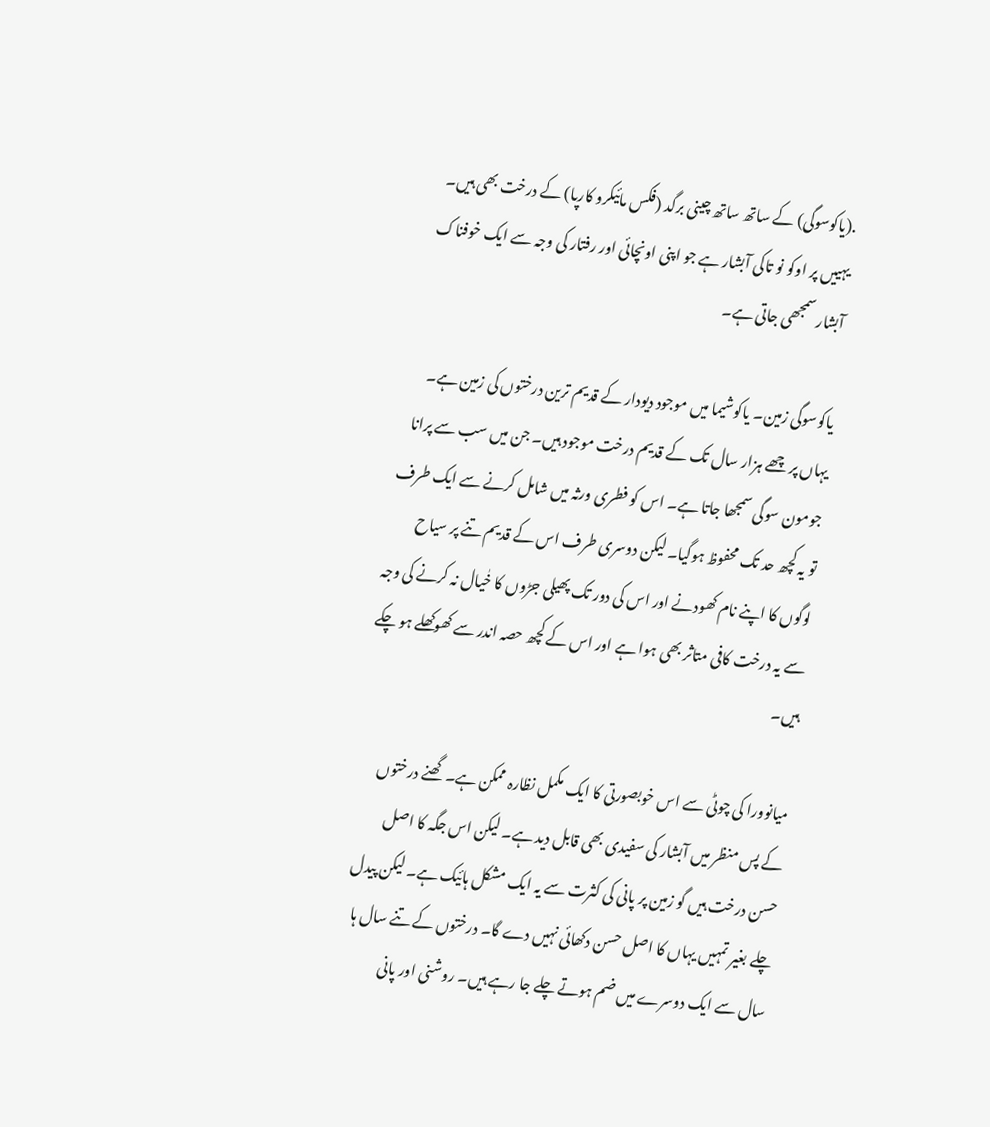.(یاکوسوگی) کے ساتھ ساتھ چینی برگد (فکس مائیکرو کارپا) کے درخت بھی ہیں۔ یہییں پر اوکو نو تاکی آبشار ہے جو اپنی اونچائی اور رفتار کی وجہ سے ایک خوفناک آبشار سمجھی جاتی ہے۔

یاکوسوگی زمین۔ یاکوشیما میں موجود دیودار کے قدیم ترین درختوں کی زمین ہے۔ یہاں پر چھے ہزار سال تک کے قدیم درخت موجود ہیں۔ جن میں سب سے پرانا جومون سوگی سمجھا جاتا ہے۔ اس کو فطری ورثہ میں شامل کرنے سے ایک طرف تو یہ کچھ حد تک محفوظ ہوگیا۔ لیکن دوسری طرف اس کے قدیم تنے پر سیاح لوگوں کا اپنے نام کھودنے اور اس کی دور تک پھیلی جڑوں کا خٰیال نہ کرنے کی وجہ سے یہ درخت کافی متاثر بھی ہوا ہے اور اس کے کچھ حصہ اندر سے کھوکھلے ہو چکے ہیں۔

میانوورا کی چوٹی سے اس خوبصورتی کا ایک مکمل نظارہ ممکن ہے۔ گھنے درختوں کے پس منظر میں آبشار کی سفیدی بھی قابل دید ہے۔ لیکن اس جگہ کا اصل حسن درخت ہیں گو زمین پر پانی کی کثرت سے یہ ایک مشکل ہائیک ہے۔ لیکن پیدل چلے بغیر تمہیں یہاں کا اصل حسن دکھائی نہیں دے گا۔ درختوں کے تنے سال ہا سال سے ایک دوسرے میں ضم ہوتے چلے جا رہے ہیں۔ روشنی اور پانی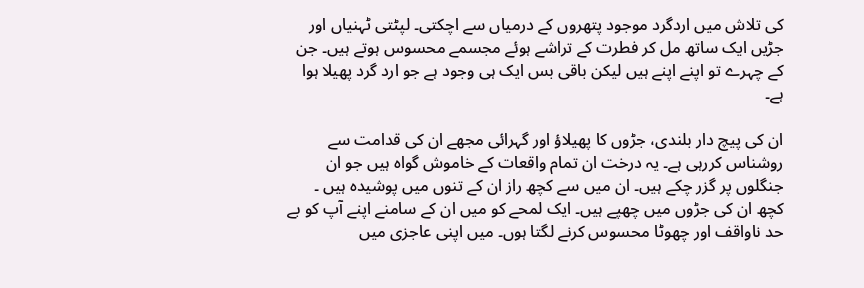کی تلاش میں اردگرد موجود پتھروں کے درمیاں سے اچکتی۔ لپٹتی ٹہنیاں اور جڑیں ایک ساتھ مل کر فطرت کے تراشے ہوئے مجسمے محسوس ہوتے ہیں۔ جن کے چہرے تو اپنے اپنے ہیں لیکن باقی بس ایک ہی وجود ہے جو ارد گرد پھیلا ہوا ہے۔

ان کی پیچ دار بلندی، جڑوں کا پھیلاؤ اور گہرائی مجھے ان کی قدامت سے روشناس کررہی ہے۔ یہ درخت ان تمام واقعات کے خاموش گواہ ہیں جو ان جنگلوں پر گزر چکے ہیں۔ ان میں سے کچھ راز ان کے تنوں میں پوشیدہ ہیں ۔ کچھ ان کی جڑوں میں چھپے ہیں۔ ایک لمحے کو میں ان کے سامنے اپنے آپ کو بے حد ناواقف اور چھوٹا محسوس کرنے لگتا ہوں۔ میں اپنی عاجزی میں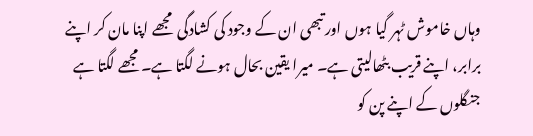وہاں خاموش ٹہر گیا ہوں اور تبھی ان کے وجود کی کشادگی  مجھے اپنا مان کر اپنے برابر، اپنے قریب بٹھالیتی ہے۔ میرا یقین بحال ہونے لگتا ہے۔ مجھے لگتا ہے جنگلوں کے اپنے پن کو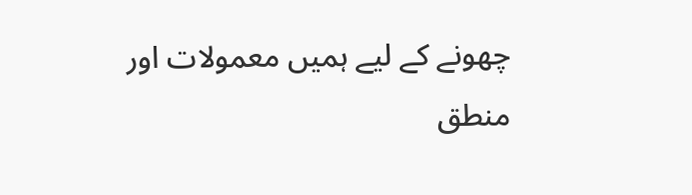چھونے کے لیے ہمیں معمولات اور منطق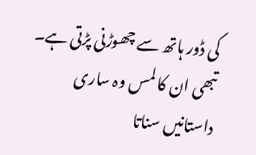کی ڈور ہاتھ سے چھوڑنی پڑتی ہے۔ تبھی ان کا لمس وہ ساری داستانیں سناتا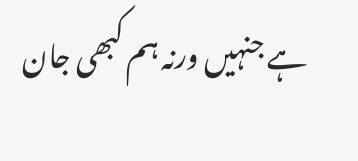ہے جنہیں ورنہ ہم کبھی جان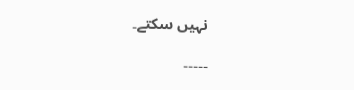نہیں سکتے۔

۔۔۔۔۔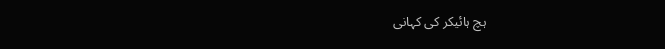ہچ ہائیکر کی کہانی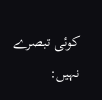کوئی تبصرے نہیں: